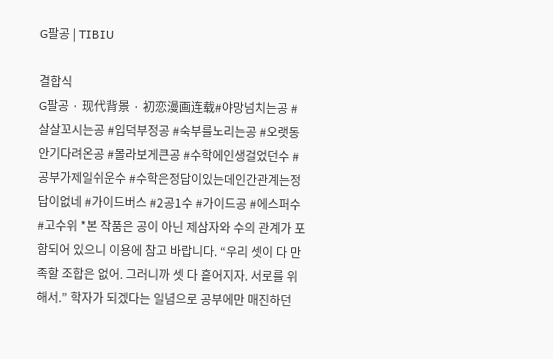G팔공 | TIBIU

결합식
G팔공 · 现代背景 · 初恋漫画连载#야망넘치는공 #살살꼬시는공 #입덕부정공 #숙부를노리는공 #오랫동안기다려온공 #몰라보게큰공 #수학에인생걸었던수 #공부가제일쉬운수 #수학은정답이있는데인간관계는정답이없네 #가이드버스 #2공1수 #가이드공 #에스퍼수 #고수위 *본 작품은 공이 아닌 제삼자와 수의 관계가 포함되어 있으니 이용에 참고 바랍니다. “우리 셋이 다 만족할 조합은 없어. 그러니까 셋 다 흩어지자. 서로를 위해서.” 학자가 되겠다는 일념으로 공부에만 매진하던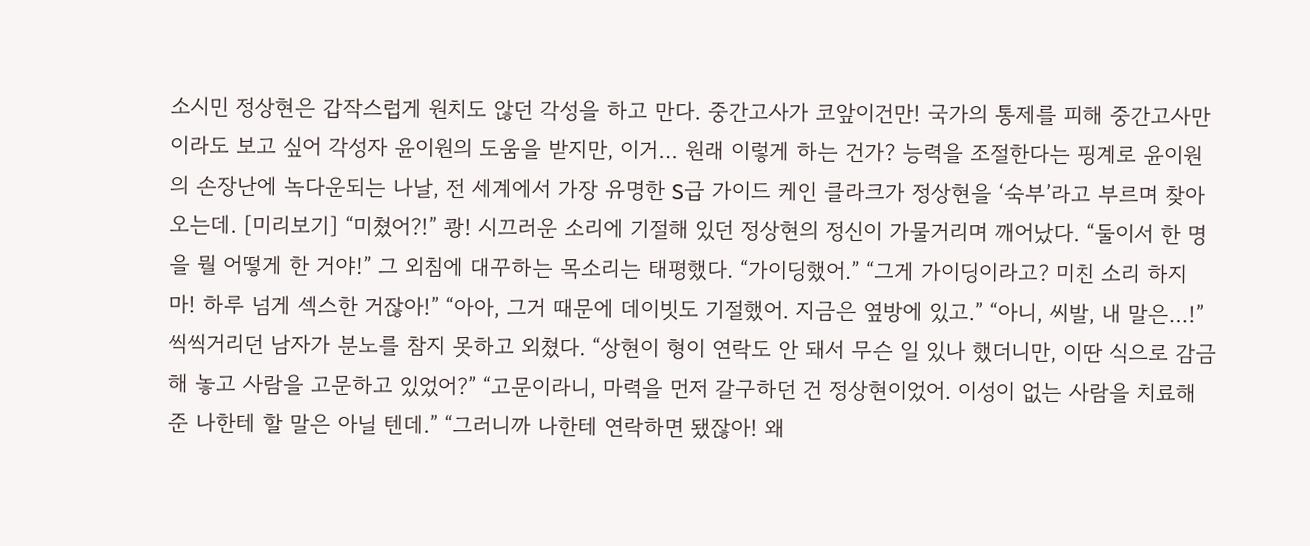소시민 정상현은 갑작스럽게 원치도 않던 각성을 하고 만다. 중간고사가 코앞이건만! 국가의 통제를 피해 중간고사만이라도 보고 싶어 각성자 윤이원의 도움을 받지만, 이거… 원래 이렇게 하는 건가? 능력을 조절한다는 핑계로 윤이원의 손장난에 녹다운되는 나날, 전 세계에서 가장 유명한 S급 가이드 케인 클라크가 정상현을 ‘숙부’라고 부르며 찾아오는데. [미리보기] “미쳤어?!” 쾅! 시끄러운 소리에 기절해 있던 정상현의 정신이 가물거리며 깨어났다. “둘이서 한 명을 뭘 어떻게 한 거야!” 그 외침에 대꾸하는 목소리는 태평했다. “가이딩했어.” “그게 가이딩이라고? 미친 소리 하지 마! 하루 넘게 섹스한 거잖아!” “아아, 그거 때문에 데이빗도 기절했어. 지금은 옆방에 있고.” “아니, 씨발, 내 말은…!” 씩씩거리던 남자가 분노를 참지 못하고 외쳤다. “상현이 형이 연락도 안 돼서 무슨 일 있나 했더니만, 이딴 식으로 감금해 놓고 사람을 고문하고 있었어?” “고문이라니, 마력을 먼저 갈구하던 건 정상현이었어. 이성이 없는 사람을 치료해 준 나한테 할 말은 아닐 텐데.” “그러니까 나한테 연락하면 됐잖아! 왜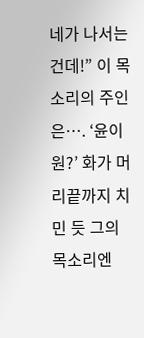네가 나서는 건데!” 이 목소리의 주인은…. ‘윤이원?’ 화가 머리끝까지 치민 듯 그의 목소리엔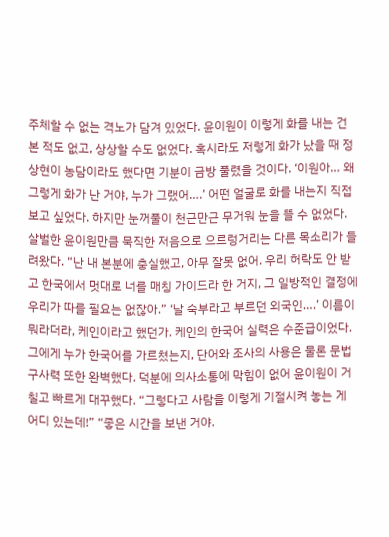주체할 수 없는 격노가 담겨 있었다. 윤이원이 이렇게 화를 내는 건 본 적도 없고, 상상할 수도 없었다. 혹시라도 저렇게 화가 났을 때 정상현이 농담이라도 했다면 기분이 금방 풀렸을 것이다. ‘이원아… 왜 그렇게 화가 난 거야, 누가 그랬어….’ 어떤 얼굴로 화를 내는지 직접 보고 싶었다. 하지만 눈꺼풀이 천근만근 무거워 눈을 뜰 수 없었다. 살벌한 윤이원만큼 묵직한 저음으로 으르렁거리는 다른 목소리가 들려왔다. “난 내 본분에 충실했고, 아무 잘못 없어. 우리 허락도 안 받고 한국에서 멋대로 너를 매칭 가이드라 한 거지, 그 일방적인 결정에 우리가 따를 필요는 없잖아.” ‘날 숙부라고 부르던 외국인….’ 이름이 뭐라더라, 케인이라고 했던가. 케인의 한국어 실력은 수준급이었다. 그에게 누가 한국어를 가르쳤는지, 단어와 조사의 사용은 물론 문법 구사력 또한 완벽했다. 덕분에 의사소통에 막힘이 없어 윤이원이 거칠고 빠르게 대꾸했다. “그렇다고 사람을 이렇게 기절시켜 놓는 게 어디 있는데!” “좋은 시간을 보낸 거야.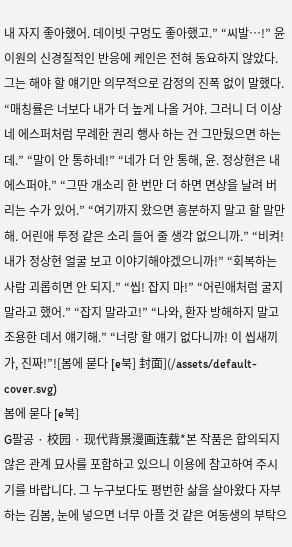내 자지 좋아했어. 데이빗 구멍도 좋아했고.” “씨발…!” 윤이원의 신경질적인 반응에 케인은 전혀 동요하지 않았다. 그는 해야 할 얘기만 의무적으로 감정의 진폭 없이 말했다. “매칭률은 너보다 내가 더 높게 나올 거야. 그러니 더 이상 네 에스퍼처럼 무례한 권리 행사 하는 건 그만뒀으면 하는데.” “말이 안 통하네!” “네가 더 안 통해, 윤. 정상현은 내 에스퍼야.” “그딴 개소리 한 번만 더 하면 면상을 날려 버리는 수가 있어.” “여기까지 왔으면 흥분하지 말고 할 말만 해. 어린애 투정 같은 소리 들어 줄 생각 없으니까.” “비켜! 내가 정상현 얼굴 보고 이야기해야겠으니까!” “회복하는 사람 괴롭히면 안 되지.” “씹! 잡지 마!” “어린애처럼 굴지 말라고 했어.” “잡지 말라고!” “나와, 환자 방해하지 말고 조용한 데서 얘기해.” “너랑 할 얘기 없다니까! 이 씹새끼가, 진짜!”![봄에 묻다 [e북] 封面](/assets/default-cover.svg)
봄에 묻다 [e북]
G팔공 · 校园 · 现代背景漫画连载*본 작품은 합의되지 않은 관계 묘사를 포함하고 있으니 이용에 참고하여 주시기를 바랍니다. 그 누구보다도 평번한 삶을 살아왔다 자부하는 김봄, 눈에 넣으면 너무 아플 것 같은 여동생의 부탁으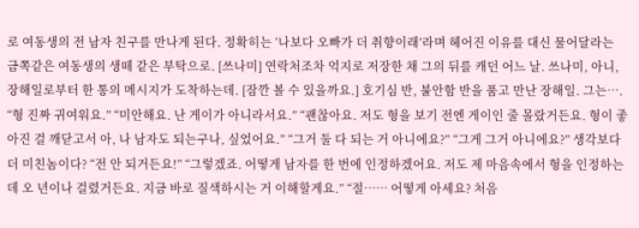로 여동생의 전 남자 친구를 만나게 된다. 정확히는 ‘나보다 오빠가 더 취향이래’라며 헤어진 이유를 대신 물어달라는 금쪽같은 여동생의 생떼 같은 부탁으로. [쓰나미] 연락처조차 억지로 저장한 채 그의 뒤를 캐던 어느 날. 쓰나미, 아니, 장해일로부터 한 통의 메시지가 도착하는데. [잠깐 볼 수 있을까요.] 호기심 반, 불안함 반을 품고 만난 장해일. 그는…. “형 진짜 귀여워요.” “미안해요. 난 게이가 아니라서요.” “괜찮아요. 저도 형을 보기 전엔 게이인 줄 몰랐거든요. 형이 좋아진 걸 깨닫고서 아, 나 남자도 되는구나, 싶었어요.” “그거 둘 다 되는 거 아니에요?” “그게 그거 아니에요?” 생각보다 더 미친놈이다? “전 안 되거든요!” “그렇겠죠. 어떻게 남자를 한 번에 인정하겠어요. 저도 제 마음속에서 형을 인정하는 데 오 년이나 걸렸거든요. 지금 바로 질색하시는 거 이해할게요.” “절…… 어떻게 아세요? 처음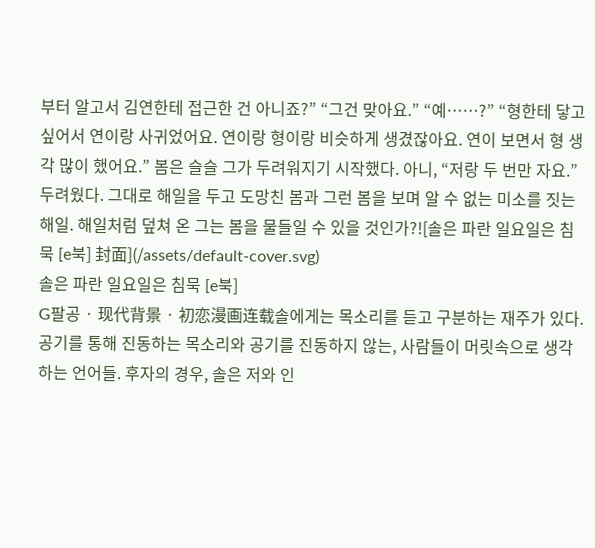부터 알고서 김연한테 접근한 건 아니죠?” “그건 맞아요.” “예……?” “형한테 닿고 싶어서 연이랑 사귀었어요. 연이랑 형이랑 비슷하게 생겼잖아요. 연이 보면서 형 생각 많이 했어요.” 봄은 슬슬 그가 두려워지기 시작했다. 아니, “저랑 두 번만 자요.” 두려웠다. 그대로 해일을 두고 도망친 봄과 그런 봄을 보며 알 수 없는 미소를 짓는 해일. 해일처럼 덮쳐 온 그는 봄을 물들일 수 있을 것인가?![솔은 파란 일요일은 침묵 [e북] 封面](/assets/default-cover.svg)
솔은 파란 일요일은 침묵 [e북]
G팔공 · 现代背景 · 初恋漫画连载솔에게는 목소리를 듣고 구분하는 재주가 있다. 공기를 통해 진동하는 목소리와 공기를 진동하지 않는, 사람들이 머릿속으로 생각하는 언어들. 후자의 경우, 솔은 저와 인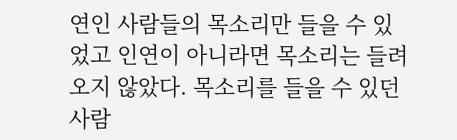연인 사람들의 목소리만 들을 수 있었고 인연이 아니라면 목소리는 들려오지 않았다. 목소리를 들을 수 있던 사람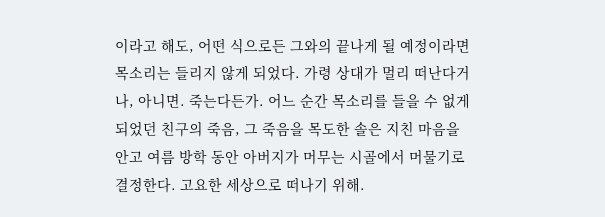이라고 해도, 어떤 식으로든 그와의 끝나게 될 예정이라면 목소리는 들리지 않게 되었다. 가령 상대가 멀리 떠난다거나, 아니면. 죽는다든가. 어느 순간 목소리를 들을 수 없게 되었던 친구의 죽음, 그 죽음을 목도한 솔은 지친 마음을 안고 여름 방학 동안 아버지가 머무는 시골에서 머물기로 결정한다. 고요한 세상으로 떠나기 위해.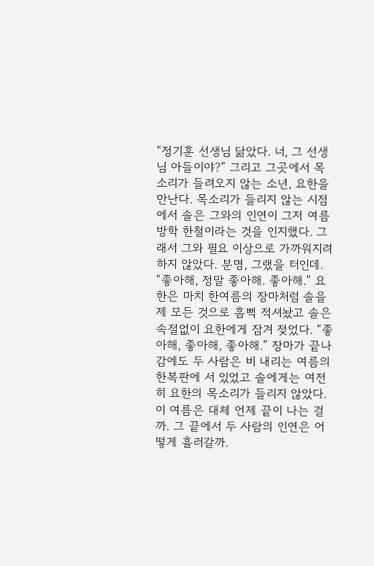“정기훈 선생님 닮았다. 너, 그 선생님 아들이야?” 그리고 그곳에서 목소리가 들려오지 않는 소년, 요한을 만난다. 목소리가 들리지 않는 시점에서 솔은 그와의 인연이 그저 여름 방학 한철이라는 것을 인지했다. 그래서 그와 필요 이상으로 가까워지려 하지 않았다. 분명, 그랬을 터인데. “좋아해, 정말 좋아해. 좋아해.” 요한은 마치 한여름의 장마처럼 솔을 제 모든 것으로 흠뻑 적셔놨고 솔은 속절없이 요한에게 잠겨 젖었다. “좋아해, 좋아해, 좋아해.” 장마가 끝나감에도 두 사람은 비 내리는 여름의 한복판에 서 있었고 솔에게는 여전히 요한의 목소리가 들리지 않았다. 이 여름은 대체 언제 끝이 나는 걸까. 그 끝에서 두 사람의 인연은 어떻게 흘러갈까.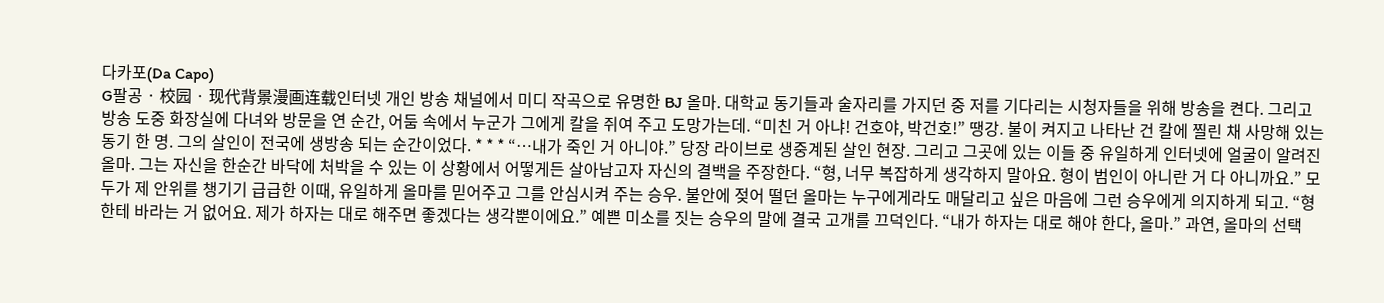다카포(Da Capo)
G팔공 · 校园 · 现代背景漫画连载인터넷 개인 방송 채널에서 미디 작곡으로 유명한 BJ 올마. 대학교 동기들과 술자리를 가지던 중 저를 기다리는 시청자들을 위해 방송을 켠다. 그리고 방송 도중 화장실에 다녀와 방문을 연 순간, 어둠 속에서 누군가 그에게 칼을 쥐여 주고 도망가는데. “미친 거 아냐! 건호야, 박건호!” 땡강. 불이 켜지고 나타난 건 칼에 찔린 채 사망해 있는 동기 한 명. 그의 살인이 전국에 생방송 되는 순간이었다. * * * “…내가 죽인 거 아니야.” 당장 라이브로 생중계된 살인 현장. 그리고 그곳에 있는 이들 중 유일하게 인터넷에 얼굴이 알려진 올마. 그는 자신을 한순간 바닥에 처박을 수 있는 이 상황에서 어떻게든 살아남고자 자신의 결백을 주장한다. “형, 너무 복잡하게 생각하지 말아요. 형이 범인이 아니란 거 다 아니까요.” 모두가 제 안위를 챙기기 급급한 이때, 유일하게 올마를 믿어주고 그를 안심시켜 주는 승우. 불안에 젖어 떨던 올마는 누구에게라도 매달리고 싶은 마음에 그런 승우에게 의지하게 되고. “형한테 바라는 거 없어요. 제가 하자는 대로 해주면 좋겠다는 생각뿐이에요.” 예쁜 미소를 짓는 승우의 말에 결국 고개를 끄덕인다. “내가 하자는 대로 해야 한다, 올마.” 과연, 올마의 선택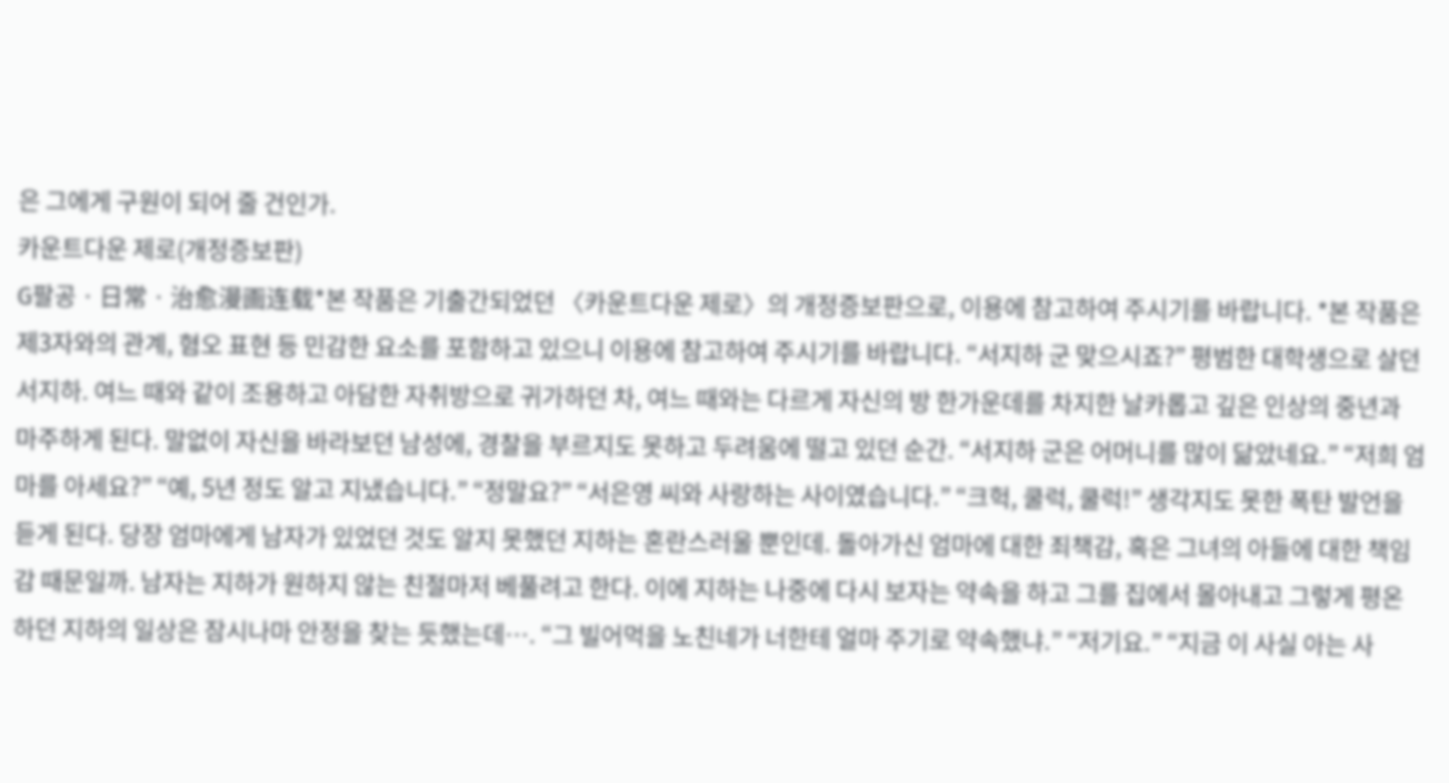은 그에게 구원이 되어 줄 건인가.
카운트다운 제로(개정증보판)
G팔공 · 日常 · 治愈漫画连载*본 작품은 기출간되었던 〈카운트다운 제로〉의 개정증보판으로, 이용에 참고하여 주시기를 바랍니다. *본 작품은 제3자와의 관계, 혐오 표현 등 민감한 요소를 포함하고 있으니 이용에 참고하여 주시기를 바랍니다. “서지하 군 맞으시죠?” 평범한 대학생으로 살던 서지하. 여느 때와 같이 조용하고 아담한 자취방으로 귀가하던 차, 여느 때와는 다르게 자신의 방 한가운데를 차지한 날카롭고 깊은 인상의 중년과 마주하게 된다. 말없이 자신을 바라보던 남성에, 경찰을 부르지도 못하고 두려움에 떨고 있던 순간. “서지하 군은 어머니를 많이 닮았네요.” “저희 엄마를 아세요?” “예, 5년 정도 알고 지냈습니다.” “정말요?” “서은영 씨와 사랑하는 사이였습니다.” “크헉, 쿨럭, 쿨럭!” 생각지도 못한 폭탄 발언을 듣게 된다. 당장 엄마에게 남자가 있었던 것도 알지 못했던 지하는 혼란스러울 뿐인데. 돌아가신 엄마에 대한 죄책감, 혹은 그녀의 아들에 대한 책임감 때문일까. 남자는 지하가 원하지 않는 친절마저 베풀려고 한다. 이에 지하는 나중에 다시 보자는 약속을 하고 그를 집에서 몰아내고 그렇게 평온하던 지하의 일상은 잠시나마 안정을 찾는 듯했는데…. “그 빌어먹을 노친네가 너한테 얼마 주기로 약속했냐.” “저기요.” “지금 이 사실 아는 사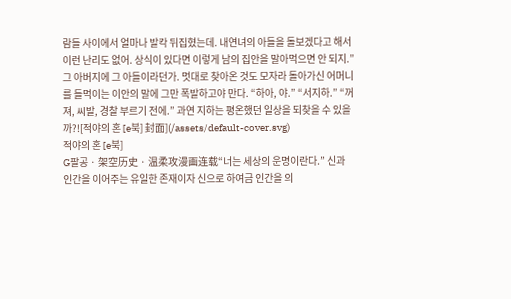람들 사이에서 얼마나 발칵 뒤집혔는데. 내연녀의 아들을 돌보겠다고 해서 이런 난리도 없어. 상식이 있다면 이렇게 남의 집안을 말아먹으면 안 되지.” 그 아버지에 그 아들이라던가. 멋대로 찾아온 것도 모자라 돌아가신 어머니를 들먹이는 이안의 말에 그만 폭발하고야 만다. “하아, 야.” “서지하.” “꺼져, 씨발, 경찰 부르기 전에.” 과연 지하는 평온했던 일상을 되찾을 수 있을까?![적야의 혼 [e북] 封面](/assets/default-cover.svg)
적야의 혼 [e북]
G팔공 · 架空历史 · 温柔攻漫画连载“너는 세상의 운명이란다.” 신과 인간을 이어주는 유일한 존재이자 신으로 하여금 인간을 의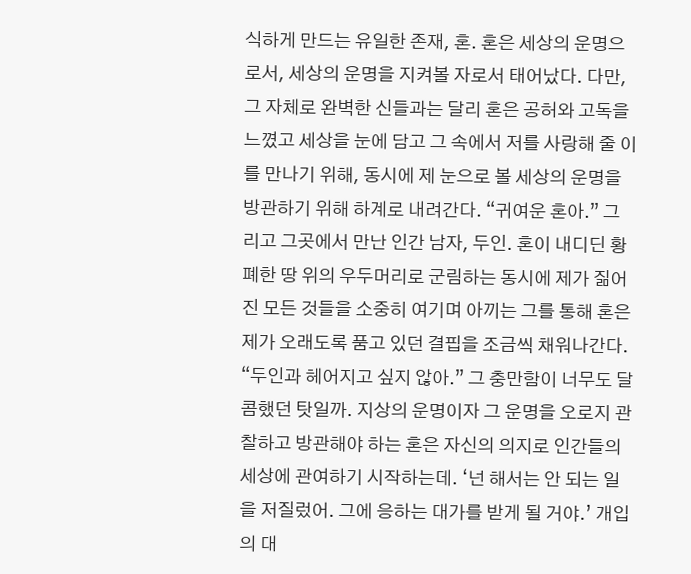식하게 만드는 유일한 존재, 혼. 혼은 세상의 운명으로서, 세상의 운명을 지켜볼 자로서 태어났다. 다만, 그 자체로 완벽한 신들과는 달리 혼은 공허와 고독을 느꼈고 세상을 눈에 담고 그 속에서 저를 사랑해 줄 이를 만나기 위해, 동시에 제 눈으로 볼 세상의 운명을 방관하기 위해 하계로 내려간다. “귀여운 혼아.” 그리고 그곳에서 만난 인간 남자, 두인. 혼이 내디딘 황폐한 땅 위의 우두머리로 군림하는 동시에 제가 짊어진 모든 것들을 소중히 여기며 아끼는 그를 통해 혼은 제가 오래도록 품고 있던 결핍을 조금씩 채워나간다. “두인과 헤어지고 싶지 않아.” 그 충만함이 너무도 달콤했던 탓일까. 지상의 운명이자 그 운명을 오로지 관찰하고 방관해야 하는 혼은 자신의 의지로 인간들의 세상에 관여하기 시작하는데. ‘넌 해서는 안 되는 일을 저질렀어. 그에 응하는 대가를 받게 될 거야.’ 개입의 대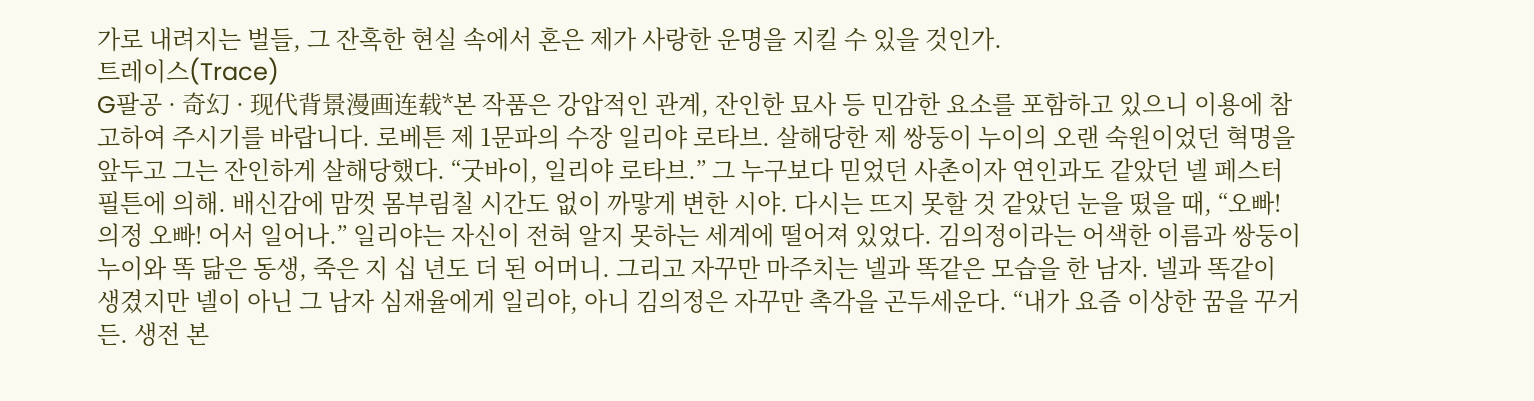가로 내려지는 벌들, 그 잔혹한 현실 속에서 혼은 제가 사랑한 운명을 지킬 수 있을 것인가.
트레이스(Trace)
G팔공 · 奇幻 · 现代背景漫画连载*본 작품은 강압적인 관계, 잔인한 묘사 등 민감한 요소를 포함하고 있으니 이용에 참고하여 주시기를 바랍니다. 로베튼 제 1문파의 수장 일리야 로타브. 살해당한 제 쌍둥이 누이의 오랜 숙원이었던 혁명을 앞두고 그는 잔인하게 살해당했다. “굿바이, 일리야 로타브.” 그 누구보다 믿었던 사촌이자 연인과도 같았던 넬 페스터 필튼에 의해. 배신감에 맘껏 몸부림칠 시간도 없이 까맣게 변한 시야. 다시는 뜨지 못할 것 같았던 눈을 떴을 때, “오빠! 의정 오빠! 어서 일어나.” 일리야는 자신이 전혀 알지 못하는 세계에 떨어져 있었다. 김의정이라는 어색한 이름과 쌍둥이 누이와 똑 닮은 동생, 죽은 지 십 년도 더 된 어머니. 그리고 자꾸만 마주치는 넬과 똑같은 모습을 한 남자. 넬과 똑같이 생겼지만 넬이 아닌 그 남자 심재율에게 일리야, 아니 김의정은 자꾸만 촉각을 곤두세운다. “내가 요즘 이상한 꿈을 꾸거든. 생전 본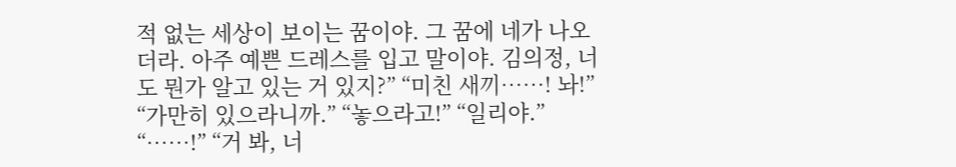적 없는 세상이 보이는 꿈이야. 그 꿈에 네가 나오더라. 아주 예쁜 드레스를 입고 말이야. 김의정, 너도 뭔가 알고 있는 거 있지?” “미친 새끼……! 놔!” “가만히 있으라니까.” “놓으라고!” “일리야.” “……!” “거 봐, 너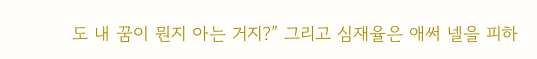도 내 꿈이 뭔지 아는 거지?” 그리고 심재율은 애써 넬을 피하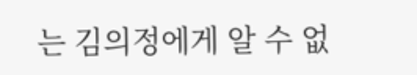는 김의정에게 알 수 없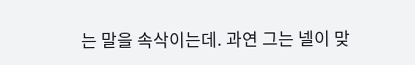는 말을 속삭이는데. 과연 그는 넬이 맞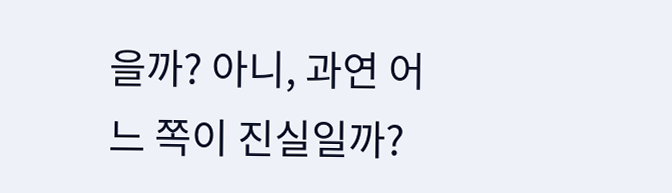을까? 아니, 과연 어느 쪽이 진실일까?